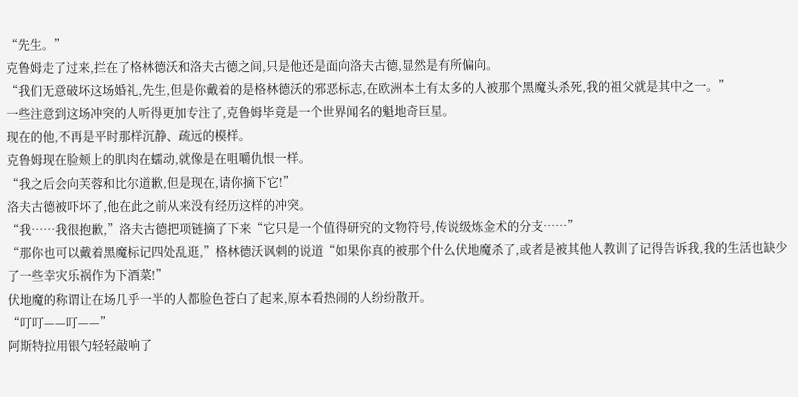“先生。”
克鲁姆走了过来,拦在了格林德沃和洛夫古德之间,只是他还是面向洛夫古德,显然是有所偏向。
“我们无意破坏这场婚礼,先生,但是你戴着的是格林德沃的邪恶标志,在欧洲本土有太多的人被那个黑魔头杀死,我的祖父就是其中之一。”
一些注意到这场冲突的人听得更加专注了,克鲁姆毕竟是一个世界闻名的魁地奇巨星。
现在的他,不再是平时那样沉静、疏远的模样。
克鲁姆现在脸颊上的肌肉在蠕动,就像是在咀嚼仇恨一样。
“我之后会向芙蓉和比尔道歉,但是现在,请你摘下它!”
洛夫古德被吓坏了,他在此之前从来没有经历这样的冲突。
“我……我很抱歉,”洛夫古德把项链摘了下来“它只是一个值得研究的文物符号,传说级炼金术的分支……”
“那你也可以戴着黑魔标记四处乱逛,”格林德沃讽刺的说道“如果你真的被那个什么伏地魔杀了,或者是被其他人教训了记得告诉我,我的生活也缺少了一些幸灾乐祸作为下酒菜!”
伏地魔的称谓让在场几乎一半的人都脸色苍白了起来,原本看热闹的人纷纷散开。
“叮叮——叮——”
阿斯特拉用银勺轻轻敲响了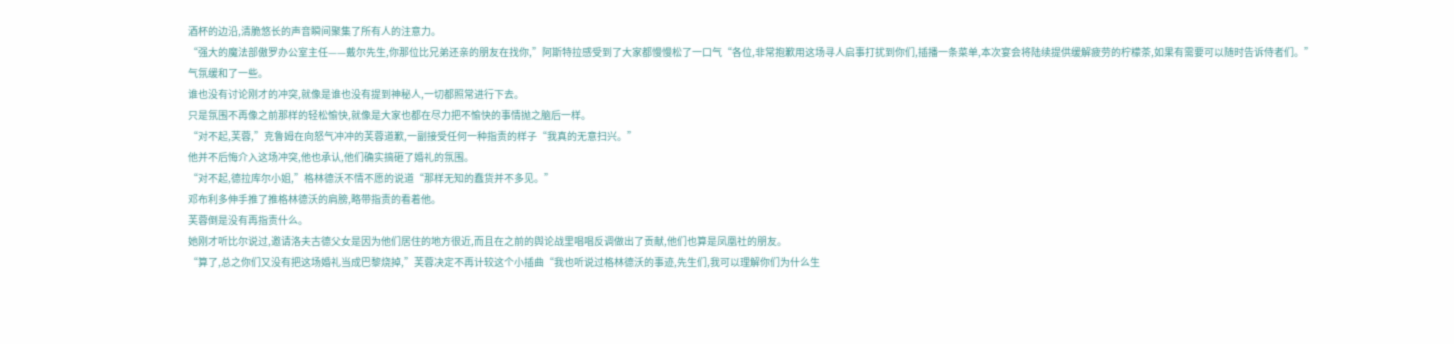酒杯的边沿,清脆悠长的声音瞬间聚集了所有人的注意力。
“强大的魔法部傲罗办公室主任——戴尔先生,你那位比兄弟还亲的朋友在找你,”阿斯特拉感受到了大家都慢慢松了一口气“各位,非常抱歉用这场寻人启事打扰到你们,插播一条菜单,本次宴会将陆续提供缓解疲劳的柠檬茶,如果有需要可以随时告诉侍者们。”
气氛缓和了一些。
谁也没有讨论刚才的冲突,就像是谁也没有提到神秘人,一切都照常进行下去。
只是氛围不再像之前那样的轻松愉快,就像是大家也都在尽力把不愉快的事情抛之脑后一样。
“对不起,芙蓉,”克鲁姆在向怒气冲冲的芙蓉道歉,一副接受任何一种指责的样子“我真的无意扫兴。”
他并不后悔介入这场冲突,他也承认,他们确实搞砸了婚礼的氛围。
“对不起,德拉库尔小姐,”格林德沃不情不愿的说道“那样无知的蠢货并不多见。”
邓布利多伸手推了推格林德沃的肩膀,略带指责的看着他。
芙蓉倒是没有再指责什么。
她刚才听比尔说过,邀请洛夫古德父女是因为他们居住的地方很近,而且在之前的舆论战里唱唱反调做出了贡献,他们也算是凤凰社的朋友。
“算了,总之你们又没有把这场婚礼当成巴黎烧掉,”芙蓉决定不再计较这个小插曲“我也听说过格林德沃的事迹,先生们,我可以理解你们为什么生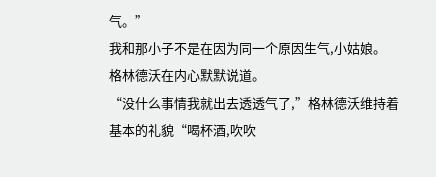气。”
我和那小子不是在因为同一个原因生气,小姑娘。
格林德沃在内心默默说道。
“没什么事情我就出去透透气了,”格林德沃维持着基本的礼貌“喝杯酒,吹吹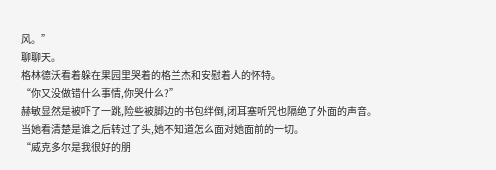风。”
聊聊天。
格林德沃看着躲在果园里哭着的格兰杰和安慰着人的怀特。
“你又没做错什么事情,你哭什么?”
赫敏显然是被吓了一跳,险些被脚边的书包绊倒,闭耳塞听咒也隔绝了外面的声音。
当她看清楚是谁之后转过了头,她不知道怎么面对她面前的一切。
“威克多尔是我很好的朋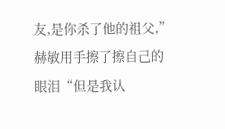友,是你杀了他的祖父,”赫敏用手擦了擦自己的眼泪“但是我认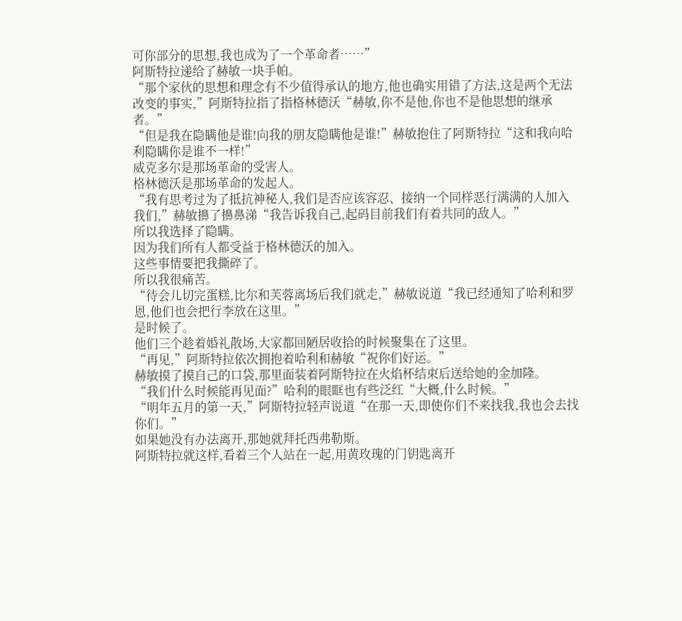可你部分的思想,我也成为了一个革命者……”
阿斯特拉递给了赫敏一块手帕。
“那个家伙的思想和理念有不少值得承认的地方,他也确实用错了方法,这是两个无法改变的事实,”阿斯特拉指了指格林德沃“赫敏,你不是他,你也不是他思想的继承者。”
“但是我在隐瞒他是谁!向我的朋友隐瞒他是谁!”赫敏抱住了阿斯特拉“这和我向哈利隐瞒你是谁不一样!”
威克多尔是那场革命的受害人。
格林德沃是那场革命的发起人。
“我有思考过为了抵抗神秘人,我们是否应该容忍、接纳一个同样恶行满满的人加入我们,”赫敏擤了擤鼻涕“我告诉我自己,起码目前我们有着共同的敌人。”
所以我选择了隐瞒。
因为我们所有人都受益于格林德沃的加入。
这些事情要把我撕碎了。
所以我很痛苦。
“待会儿切完蛋糕,比尔和芙蓉离场后我们就走,”赫敏说道“我已经通知了哈利和罗恩,他们也会把行李放在这里。”
是时候了。
他们三个趁着婚礼散场,大家都回陋居收拾的时候聚集在了这里。
“再见,”阿斯特拉依次拥抱着哈利和赫敏“祝你们好运。”
赫敏摸了摸自己的口袋,那里面装着阿斯特拉在火焰杯结束后送给她的金加隆。
“我们什么时候能再见面?”哈利的眼眶也有些泛红“大概,什么时候。”
“明年五月的第一天,”阿斯特拉轻声说道“在那一天,即使你们不来找我,我也会去找你们。”
如果她没有办法离开,那她就拜托西弗勒斯。
阿斯特拉就这样,看着三个人站在一起,用黄玫瑰的门钥匙离开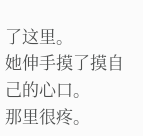了这里。
她伸手摸了摸自己的心口。
那里很疼。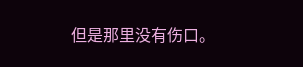但是那里没有伤口。